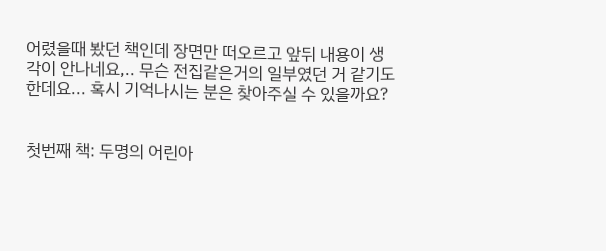어렸을때 봤던 책인데 장면만 떠오르고 앞뒤 내용이 생각이 안나네요,.. 무슨 전집같은거의 일부였던 거 같기도 한데요... 혹시 기억나시는 분은 찾아주실 수 있을까요?


첫번째 책: 두명의 어린아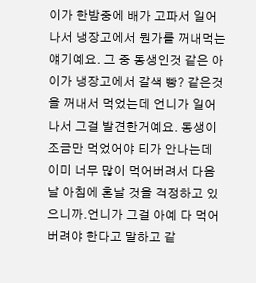이가 한밤중에 배가 고파서 일어나서 냉장고에서 뭔가를 꺼내먹는 얘기예요. 그 중 동생인것 같은 아이가 냉장고에서 갈색 빵? 같은것을 꺼내서 먹었는데 언니가 일어나서 그걸 발견한거예요. 동생이 조금만 먹었어야 티가 안나는데 이미 너무 많이 먹어버려서 다음 날 아침에 혼날 것을 걱정하고 있으니까.언니가 그걸 아예 다 먹어버려야 한다고 말하고 같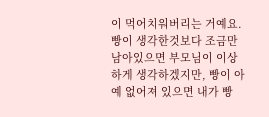이 먹어치워버리는 거예요. 빵이 생각한것보다 조금만 남아있으면 부모님이 이상하게 생각하겠지만, 빵이 아예 없어져 있으면 내가 빵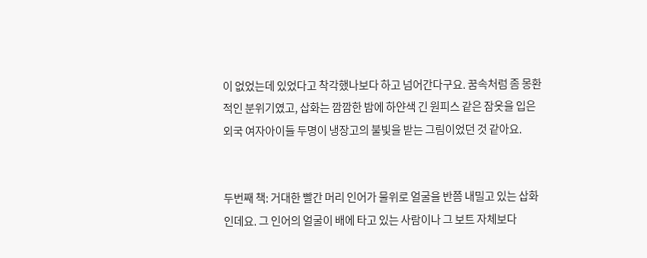이 없었는데 있었다고 착각했나보다 하고 넘어간다구요. 꿈속처럼 좀 몽환적인 분위기였고, 삽화는 깜깜한 밤에 하얀색 긴 원피스 같은 잠옷을 입은 외국 여자아이들 두명이 냉장고의 불빛을 받는 그림이었던 것 같아요.


두번째 책: 거대한 빨간 머리 인어가 물위로 얼굴을 반쯤 내밀고 있는 삽화인데요. 그 인어의 얼굴이 배에 타고 있는 사람이나 그 보트 자체보다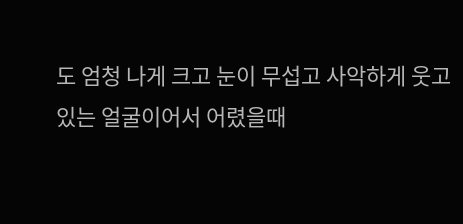도 엄청 나게 크고 눈이 무섭고 사악하게 웃고 있는 얼굴이어서 어렸을때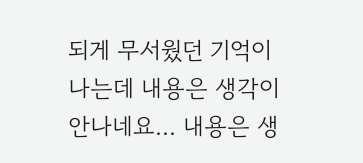되게 무서웠던 기억이 나는데 내용은 생각이 안나네요... 내용은 생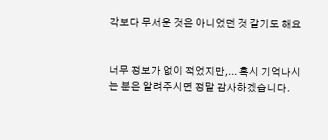각보다 무서운 것은 아니었던 것 같기도 해요


너무 정보가 없이 적었지만,... 혹시 기억나시는 분은 알려주시면 정말 감사하겠습니다.